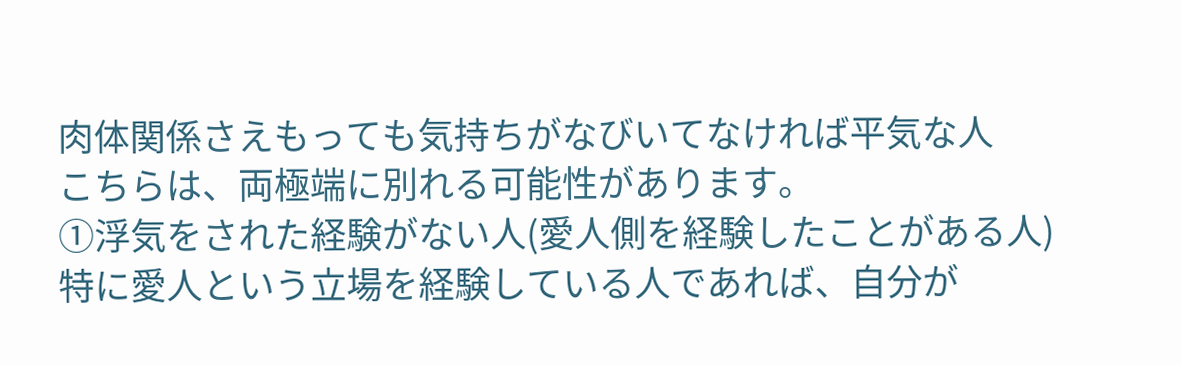肉体関係さえもっても気持ちがなびいてなければ平気な人
こちらは、両極端に別れる可能性があります。
①浮気をされた経験がない人(愛人側を経験したことがある人)
特に愛人という立場を経験している人であれば、自分が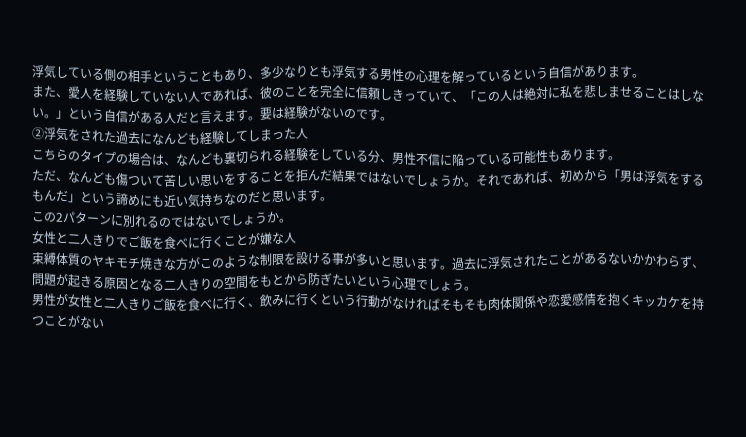浮気している側の相手ということもあり、多少なりとも浮気する男性の心理を解っているという自信があります。
また、愛人を経験していない人であれば、彼のことを完全に信頼しきっていて、「この人は絶対に私を悲しませることはしない。」という自信がある人だと言えます。要は経験がないのです。
②浮気をされた過去になんども経験してしまった人
こちらのタイプの場合は、なんども裏切られる経験をしている分、男性不信に陥っている可能性もあります。
ただ、なんども傷ついて苦しい思いをすることを拒んだ結果ではないでしょうか。それであれば、初めから「男は浮気をするもんだ」という諦めにも近い気持ちなのだと思います。
この2パターンに別れるのではないでしょうか。
女性と二人きりでご飯を食べに行くことが嫌な人
束縛体質のヤキモチ焼きな方がこのような制限を設ける事が多いと思います。過去に浮気されたことがあるないかかわらず、問題が起きる原因となる二人きりの空間をもとから防ぎたいという心理でしょう。
男性が女性と二人きりご飯を食べに行く、飲みに行くという行動がなければそもそも肉体関係や恋愛感情を抱くキッカケを持つことがない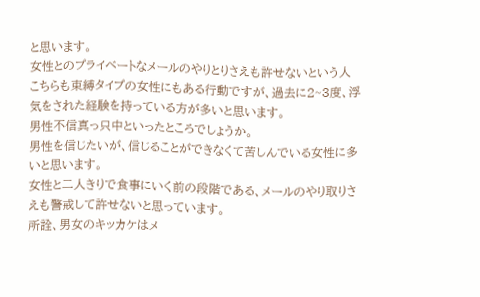と思います。
女性とのプライベートなメールのやりとりさえも許せないという人
こちらも束縛タイプの女性にもある行動ですが、過去に2~3度、浮気をされた経験を持っている方が多いと思います。
男性不信真っ只中といったところでしょうか。
男性を信じたいが、信じることができなくて苦しんでいる女性に多いと思います。
女性と二人きりで食事にいく前の段階である、メールのやり取りさえも警戒して許せないと思っています。
所詮、男女のキッカケはメ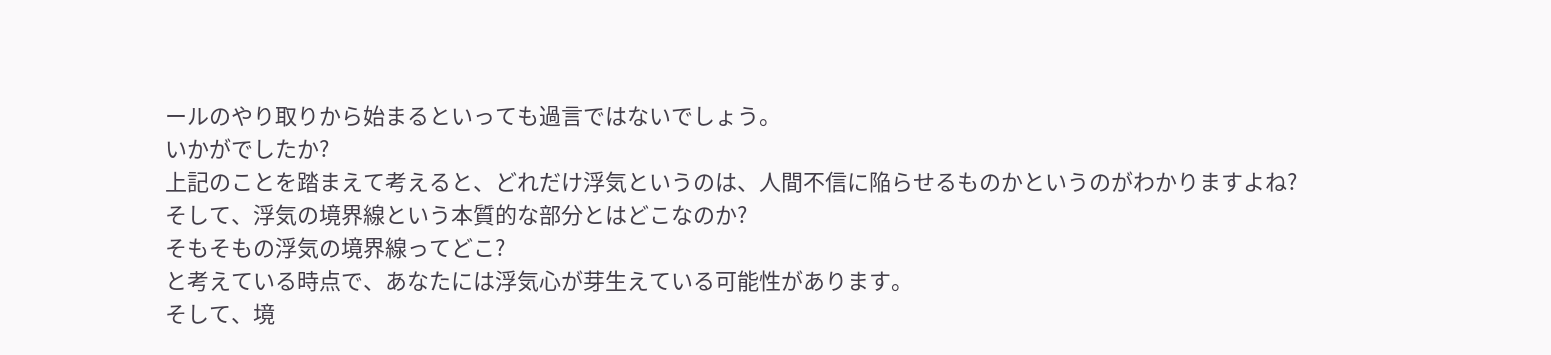ールのやり取りから始まるといっても過言ではないでしょう。
いかがでしたか?
上記のことを踏まえて考えると、どれだけ浮気というのは、人間不信に陥らせるものかというのがわかりますよね?
そして、浮気の境界線という本質的な部分とはどこなのか?
そもそもの浮気の境界線ってどこ?
と考えている時点で、あなたには浮気心が芽生えている可能性があります。
そして、境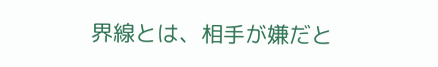界線とは、相手が嫌だと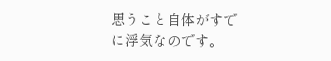思うこと自体がすでに浮気なのです。